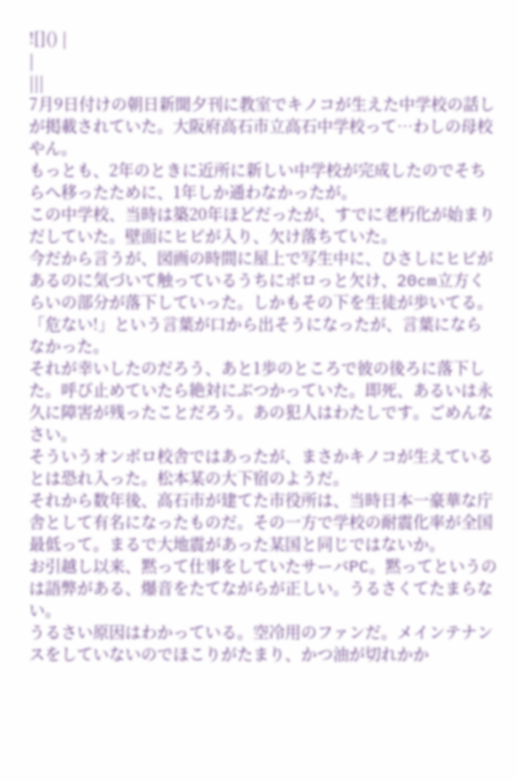![]() |
|
|||
7月9日付けの朝日新聞夕刊に教室でキノコが生えた中学校の話しが掲載されていた。大阪府高石市立高石中学校って…わしの母校やん。
もっとも、2年のときに近所に新しい中学校が完成したのでそちらへ移ったために、1年しか通わなかったが。
この中学校、当時は築20年ほどだったが、すでに老朽化が始まりだしていた。壁面にヒビが入り、欠け落ちていた。
今だから言うが、図画の時間に屋上で写生中に、ひさしにヒビがあるのに気づいて触っているうちにボロっと欠け、20cm立方くらいの部分が落下していった。しかもその下を生徒が歩いてる。
「危ない!」という言葉が口から出そうになったが、言葉にならなかった。
それが幸いしたのだろう、あと1歩のところで彼の後ろに落下した。呼び止めていたら絶対にぶつかっていた。即死、あるいは永久に障害が残ったことだろう。あの犯人はわたしです。ごめんなさい。
そういうオンボロ校舎ではあったが、まさかキノコが生えているとは恐れ入った。松本某の大下宿のようだ。
それから数年後、高石市が建てた市役所は、当時日本一豪華な庁舎として有名になったものだ。その一方で学校の耐震化率が全国最低って。まるで大地震があった某国と同じではないか。
お引越し以来、黙って仕事をしていたサーバPC。黙ってというのは語弊がある、爆音をたてながらが正しい。うるさくてたまらない。
うるさい原因はわかっている。空冷用のファンだ。メインテナンスをしていないのでほこりがたまり、かつ油が切れかか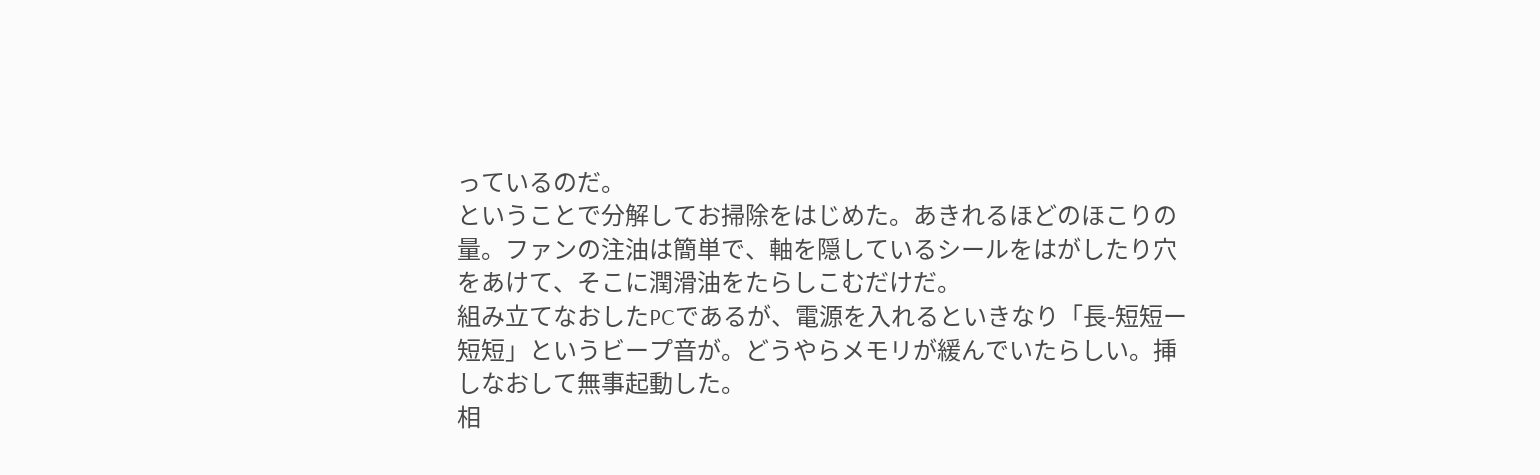っているのだ。
ということで分解してお掃除をはじめた。あきれるほどのほこりの量。ファンの注油は簡単で、軸を隠しているシールをはがしたり穴をあけて、そこに潤滑油をたらしこむだけだ。
組み立てなおしたPCであるが、電源を入れるといきなり「長-短短ー短短」というビープ音が。どうやらメモリが緩んでいたらしい。挿しなおして無事起動した。
相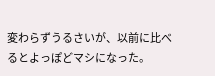変わらずうるさいが、以前に比べるとよっぽどマシになった。